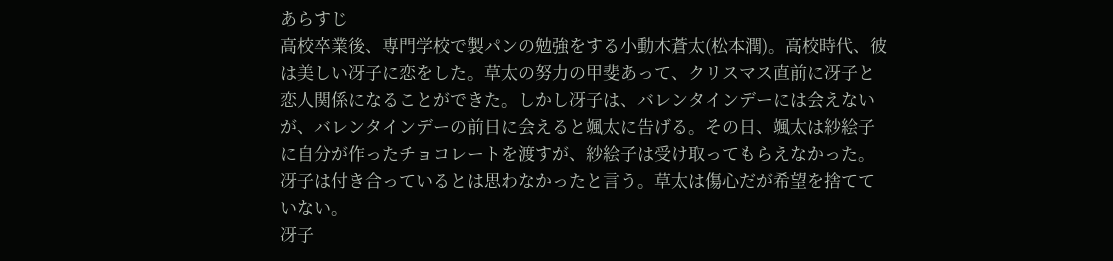あらすじ
高校卒業後、専門学校で製パンの勉強をする小動木蒼太(松本潤)。高校時代、彼は美しい冴子に恋をした。草太の努力の甲斐あって、クリスマス直前に冴子と恋人関係になることができた。しかし冴子は、バレンタインデーには会えないが、バレンタインデーの前日に会えると颯太に告げる。その日、颯太は紗絵子に自分が作ったチョコレートを渡すが、紗絵子は受け取ってもらえなかった。冴子は付き合っているとは思わなかったと言う。草太は傷心だが希望を捨てていない。
冴子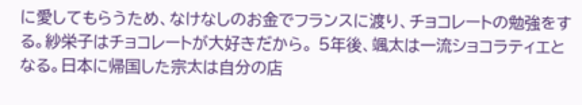に愛してもらうため、なけなしのお金でフランスに渡り、チョコレートの勉強をする。紗栄子はチョコレートが大好きだから。 5年後、颯太は一流ショコラティエとなる。日本に帰国した宗太は自分の店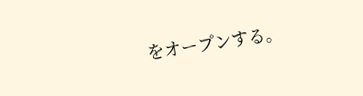をオープンする。